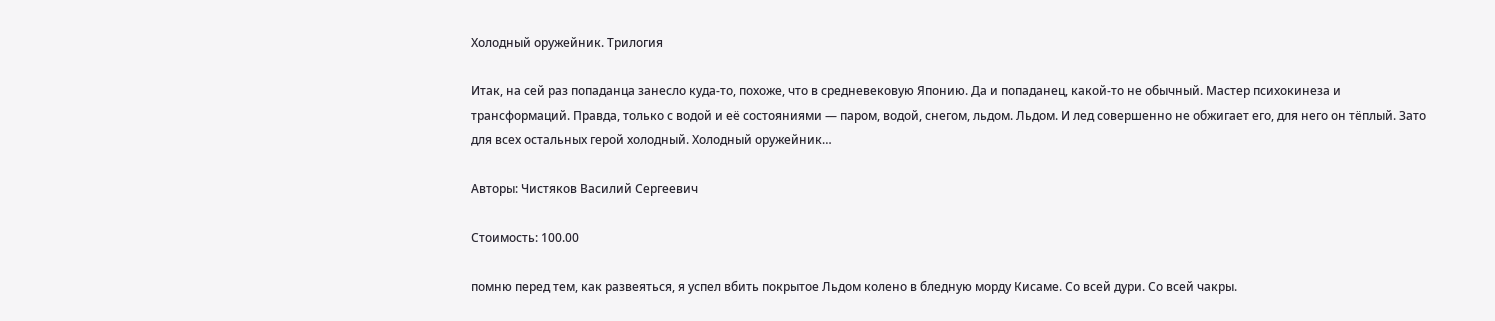Холодный оружейник. Трилогия

Итак, на сей раз попаданца занесло куда-то, похоже, что в средневековую Японию. Да и попаданец, какой-то не обычный. Мастер психокинеза и трансформаций. Правда, только с водой и её состояниями — паром, водой, снегом, льдом. Льдом. И лед совершенно не обжигает его, для него он тёплый. Зато для всех остальных герой холодный. Холодный оружейник…

Авторы: Чистяков Василий Сергеевич

Стоимость: 100.00

помню перед тем, как развеяться, я успел вбить покрытое Льдом колено в бледную морду Кисаме. Со всей дури. Со всей чакры.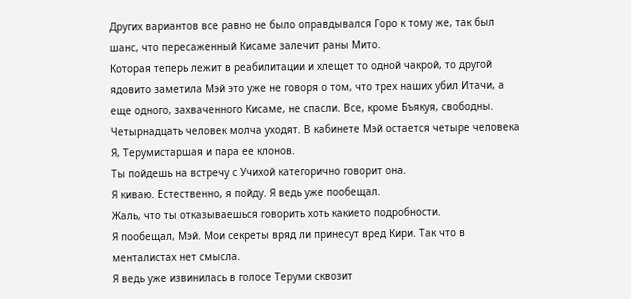Других вариантов все равно не было оправдывался Горо к тому же, так был шанс, что пересаженный Кисаме залечит раны Мито.
Которая теперь лежит в реабилитации и хлещет то одной чакрой, то другой ядовито заметила Мэй это уже не говоря о том, что трех наших убил Итачи, а еще одного, захваченного Кисаме, не спасли. Все, кроме Бъякуя, свободны.
Четырнадцать человек молча уходят. В кабинете Мэй остается четыре человека Я, Терумистаршая и пара ее клонов.
Ты пойдешь на встречу с Учихой категорично говорит она.
Я киваю. Естественно, я пойду. Я ведь уже пообещал.
Жаль, что ты отказываешься говорить хоть какието подробности.
Я пообещал, Мэй. Мои секреты вряд ли принесут вред Кири. Так что в менталистах нет смысла.
Я ведь уже извинилась в голосе Теруми сквозит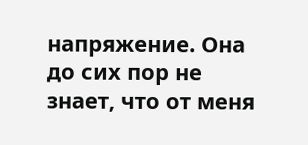напряжение. Она до сих пор не знает, что от меня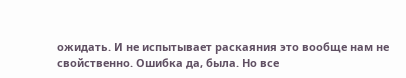ожидать. И не испытывает раскаяния это вообще нам не свойственно. Ошибка да, была. Но все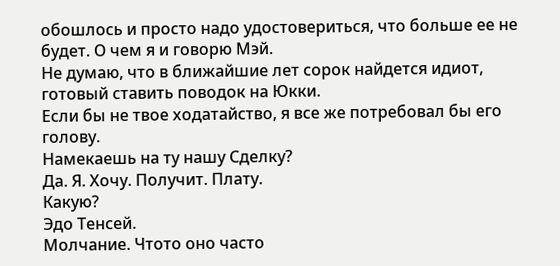обошлось и просто надо удостовериться, что больше ее не будет. О чем я и говорю Мэй.
Не думаю, что в ближайшие лет сорок найдется идиот, готовый ставить поводок на Юкки.
Если бы не твое ходатайство, я все же потребовал бы его голову.
Намекаешь на ту нашу Сделку?
Да. Я. Хочу. Получит. Плату.
Какую?
Эдо Тенсей.
Молчание. Чтото оно часто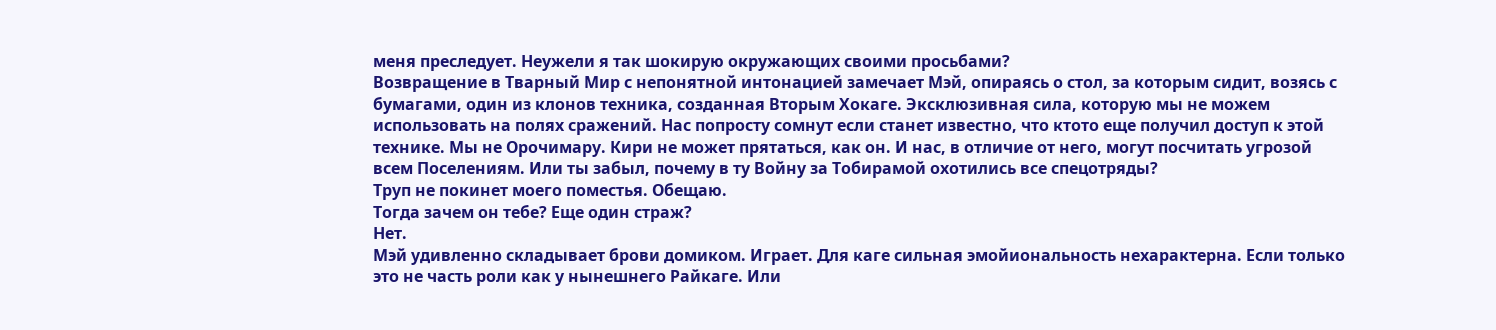меня преследует. Неужели я так шокирую окружающих своими просьбами?
Возвращение в Тварный Мир с непонятной интонацией замечает Мэй, опираясь о стол, за которым сидит, возясь с бумагами, один из клонов техника, созданная Вторым Хокаге. Эксклюзивная сила, которую мы не можем использовать на полях сражений. Нас попросту сомнут если станет известно, что ктото еще получил доступ к этой технике. Мы не Орочимару. Кири не может прятаться, как он. И нас, в отличие от него, могут посчитать угрозой всем Поселениям. Или ты забыл, почему в ту Войну за Тобирамой охотились все спецотряды?
Труп не покинет моего поместья. Обещаю.
Тогда зачем он тебе? Еще один страж?
Нет.
Мэй удивленно складывает брови домиком. Играет. Для каге сильная эмойиональность нехарактерна. Если только это не часть роли как у нынешнего Райкаге. Или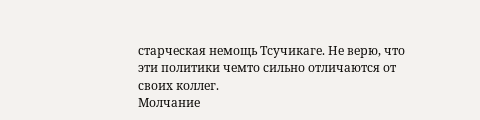старческая немощь Тсучикаге. Не верю, что эти политики чемто сильно отличаются от своих коллег.
Молчание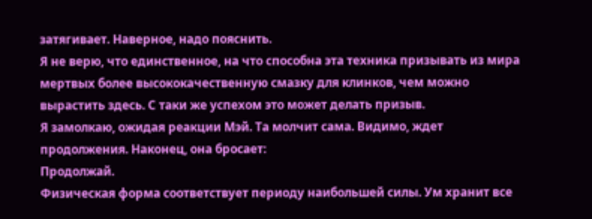затягивает. Наверное, надо пояснить.
Я не верю, что единственное, на что способна эта техника призывать из мира мертвых более высококачественную смазку для клинков, чем можно вырастить здесь. С таки же успехом это может делать призыв.
Я замолкаю, ожидая реакции Мэй. Та молчит сама. Видимо, ждет продолжения. Наконец, она бросает:
Продолжай.
Физическая форма соответствует периоду наибольшей силы. Ум хранит все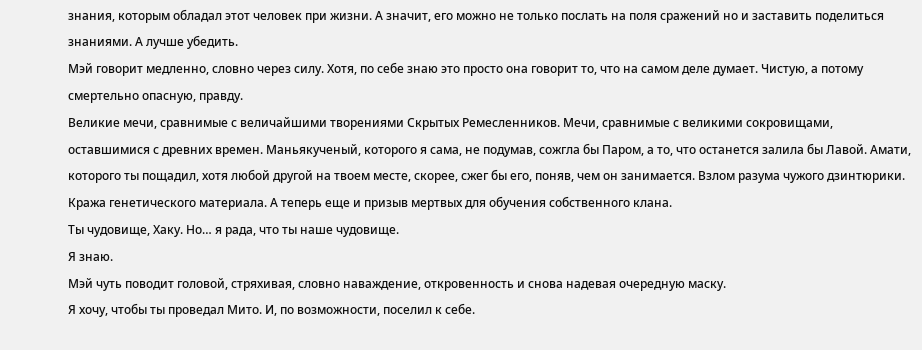знания, которым обладал этот человек при жизни. А значит, его можно не только послать на поля сражений но и заставить поделиться знаниями. А лучше убедить.
Мэй говорит медленно, словно через силу. Хотя, по себе знаю это просто она говорит то, что на самом деле думает. Чистую, а потому смертельно опасную, правду.
Великие мечи, сравнимые с величайшими творениями Скрытых Ремесленников. Мечи, сравнимые с великими сокровищами, оставшимися с древних времен. Маньякученый, которого я сама, не подумав, сожгла бы Паром, а то, что останется залила бы Лавой. Амати, которого ты пощадил, хотя любой другой на твоем месте, скорее, сжег бы его, поняв, чем он занимается. Взлом разума чужого дзинтюрики. Кража генетического материала. А теперь еще и призыв мертвых для обучения собственного клана.
Ты чудовище, Хаку. Но… я рада, что ты наше чудовище.
Я знаю.
Мэй чуть поводит головой, стряхивая, словно наваждение, откровенность и снова надевая очередную маску.
Я хочу, чтобы ты проведал Мито. И, по возможности, поселил к себе.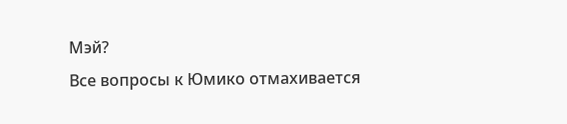Мэй?
Все вопросы к Юмико отмахивается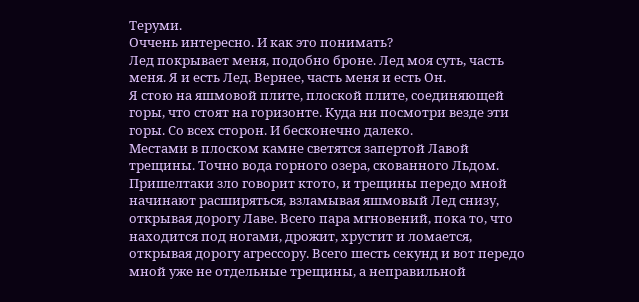Теруми.
Оччень интересно. И как это понимать?
Лед покрывает меня, подобно броне. Лед моя суть, часть меня. Я и есть Лед. Вернее, часть меня и есть Он.
Я стою на яшмовой плите, плоской плите, соединяющей горы, что стоят на горизонте. Куда ни посмотри везде эти горы. Со всех сторон. И бесконечно далеко.
Местами в плоском камне светятся запертой Лавой трещины. Точно вода горного озера, скованного Льдом.
Пришелтаки зло говорит ктото, и трещины передо мной начинают расширяться, взламывая яшмовый Лед снизу, открывая дорогу Лаве. Всего пара мгновений, пока то, что находится под ногами, дрожит, хрустит и ломается, открывая дорогу агрессору. Всего шесть секунд и вот передо мной уже не отдельные трещины, а неправильной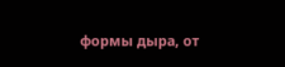формы дыра, от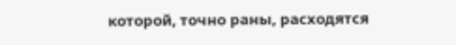которой, точно раны, расходятся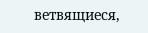ветвящиеся,